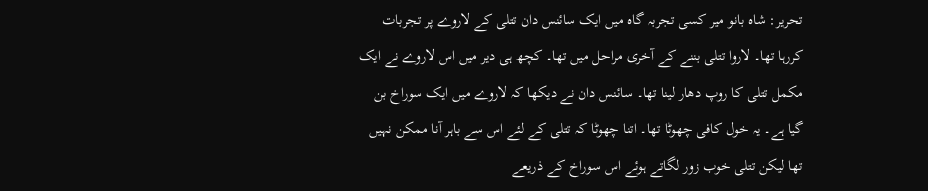تحریر: شاہ بانو میر کسی تجربہ گاہ میں ایک سائنس دان تتلی کے لاروے پر تجربات کررہا تھا۔ لاروا تتلی بننے کے آخری مراحل میں تھا۔ کچھ ہی دیر میں اس لاروے نے ایک مکمل تتلی کا روپ دھار لینا تھا۔ سائنس دان نے دیکھا کہ لاروے میں ایک سوراخ بن گیا ہے۔ یہ خول کافی چھوٹا تھا۔ اتنا چھوٹا کہ تتلی کے لئے اس سے باہر آنا ممکن نہیں تھا لیکن تتلی خوب زور لگاتے ہوئے اس سوراخ کے ذریعے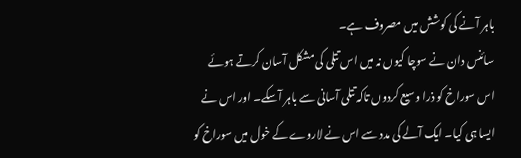باہر آنے کی کوشش میں مصروف ہے۔
سائنس دان نے سوچا کیوں نہ میں اس تتلی کی مشکل آسان کرتے ہوئے اس سوراخ کو ذرا وسیع کردوں تاکہ تتلی آسانی سے باہر آسکے۔ اور اس نے ایسا ہی کیا۔ ایک آلے کی مدد سے اس نے لاروے کے خول میں سوراخ کو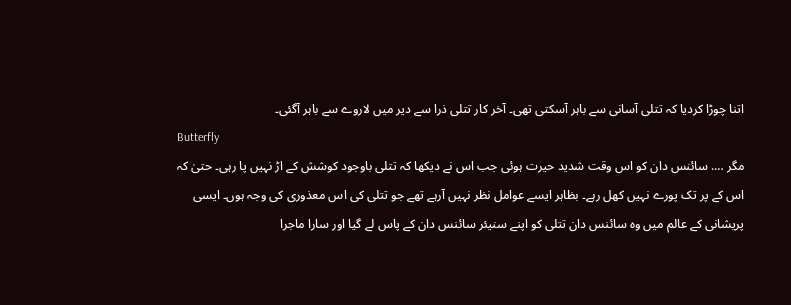اتنا چوڑا کردیا کہ تتلی آسانی سے باہر آسکتی تھی۔ آخر کار تتلی ذرا سے دیر میں لاروے سے باہر آگئی۔
Butterfly
مگر …. سائنس دان کو اس وقت شدید حیرت ہوئی جب اس نے دیکھا کہ تتلی باوجود کوشش کے اڑ نہیں پا رہی۔ حتیٰ کہ اس کے پر تک پورے نہیں کھل رہے۔ بظاہر ایسے عوامل نظر نہیں آرہے تھے جو تتلی کی اس معذوری کی وجہ ہوں۔ ایسی پریشانی کے عالم میں وہ سائنس دان تتلی کو اپنے سنیئر سائنس دان کے پاس لے گیا اور سارا ماجرا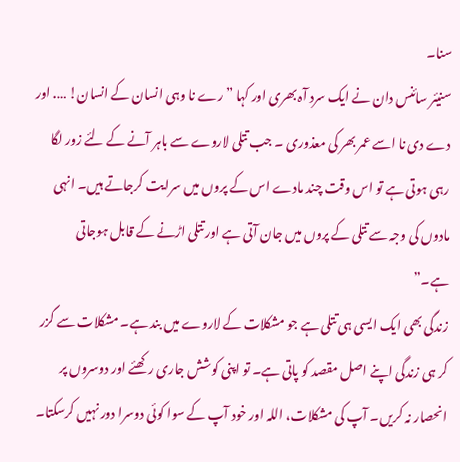سنا۔
سنیئر سائنس دان نے ایک سرد آہ بھری اور کہا ” رے نا وہی انسان کے انسان! …. اور دے دی نا اسے عمر بھر کی معذوری ۔ جب تتلی لاروے سے باہر آنے کے لئے زور لگا رہی ہوتی ہے تو اس وقت چند مادے اس کے پروں میں سرایت کرجاتے ہیں۔ انہی مادوں کی وجہ سے تتلی کے پروں میں جان آتی ہے اور تتلی اڑنے کے قابل ہوجاتی ہے۔”
زندگی بھی ایک ایسی ہی تتلی ہے جو مشکلات کے لاروے میں بند ہے۔ مشکلات سے گزر کر ہی زندگی اپنے اصل مقصد کو پاتی ہے۔ تو اپنی کوشش جاری رکھئے اور دوسروں پر انحصار نہ کریں۔ آپ کی مشکلات، اللہ اور خود آپ کے سوا کوئی دوسرا دور نہیں کرسکتا۔